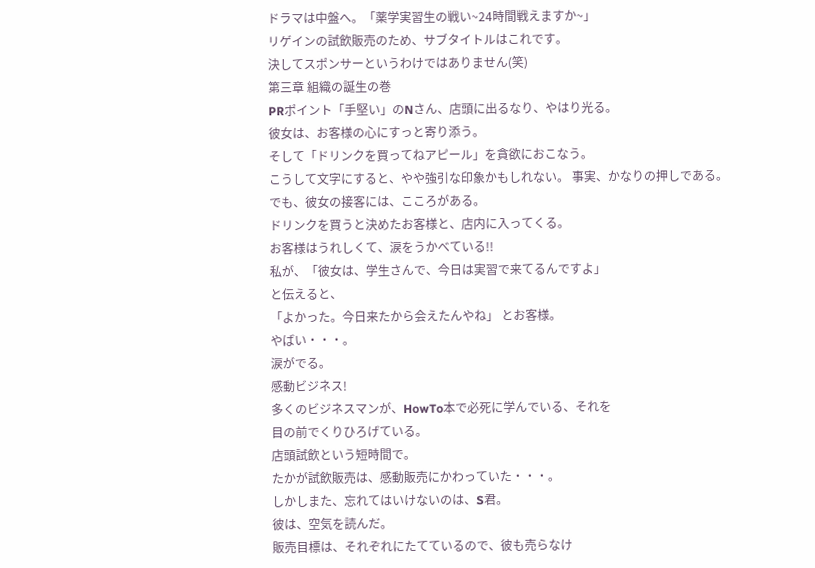ドラマは中盤へ。「薬学実習生の戦い~24時間戦えますか~」
リゲインの試飲販売のため、サブタイトルはこれです。
決してスポンサーというわけではありません(笑)
第三章 組織の誕生の巻
PRポイント「手堅い」のNさん、店頭に出るなり、やはり光る。
彼女は、お客様の心にすっと寄り添う。
そして「ドリンクを買ってねアピール」を貪欲におこなう。
こうして文字にすると、やや強引な印象かもしれない。 事実、かなりの押しである。
でも、彼女の接客には、こころがある。
ドリンクを買うと決めたお客様と、店内に入ってくる。
お客様はうれしくて、涙をうかべている!!
私が、「彼女は、学生さんで、今日は実習で来てるんですよ」
と伝えると、
「よかった。今日来たから会えたんやね」 とお客様。
やばい・・・。
涙がでる。
感動ビジネス!
多くのビジネスマンが、HowTo本で必死に学んでいる、それを
目の前でくりひろげている。
店頭試飲という短時間で。
たかが試飲販売は、感動販売にかわっていた・・・。
しかしまた、忘れてはいけないのは、S君。
彼は、空気を読んだ。
販売目標は、それぞれにたてているので、彼も売らなけ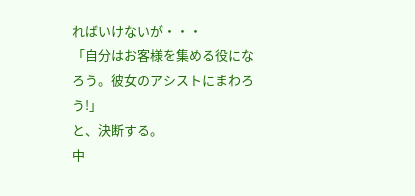ればいけないが・・・
「自分はお客様を集める役になろう。彼女のアシストにまわろう!」
と、決断する。
中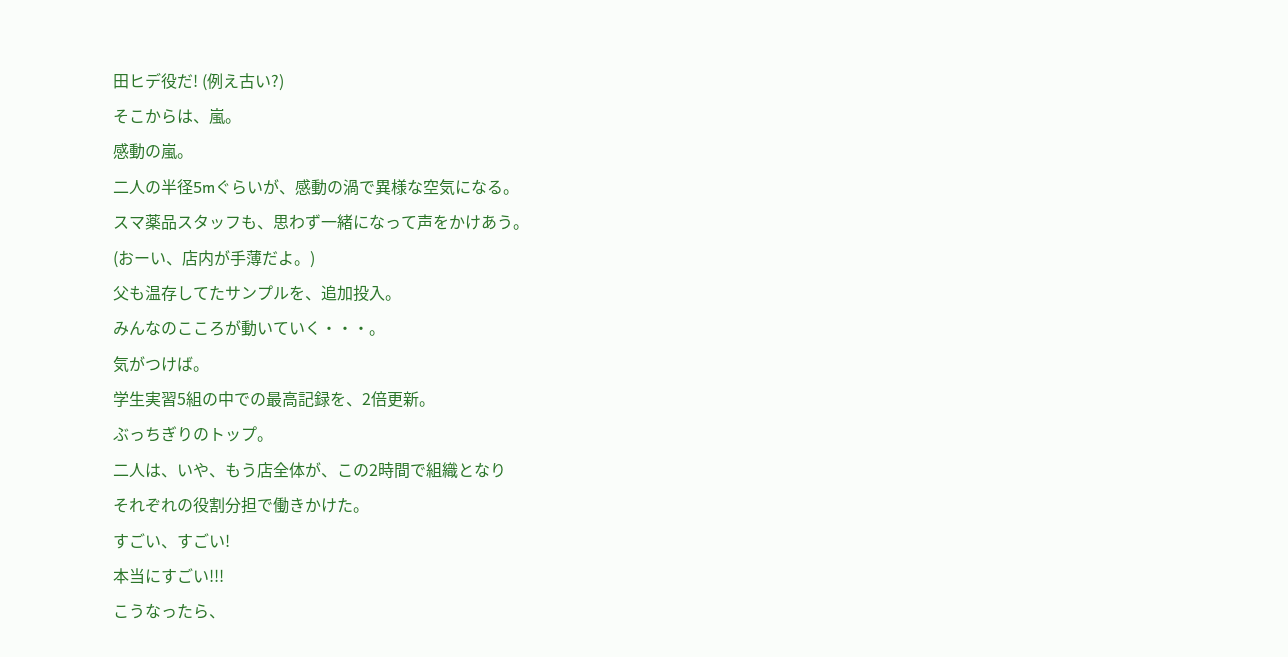田ヒデ役だ! (例え古い?)
そこからは、嵐。
感動の嵐。
二人の半径5mぐらいが、感動の渦で異様な空気になる。
スマ薬品スタッフも、思わず一緒になって声をかけあう。
(おーい、店内が手薄だよ。)
父も温存してたサンプルを、追加投入。
みんなのこころが動いていく・・・。
気がつけば。
学生実習5組の中での最高記録を、2倍更新。
ぶっちぎりのトップ。
二人は、いや、もう店全体が、この2時間で組織となり
それぞれの役割分担で働きかけた。
すごい、すごい!
本当にすごい!!!
こうなったら、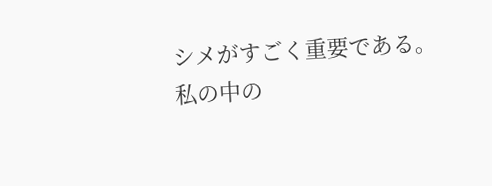シメがすごく重要である。
私の中の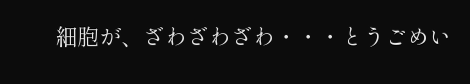細胞が、ざわざわざわ・・・とうごめい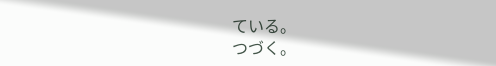ている。
つづく。